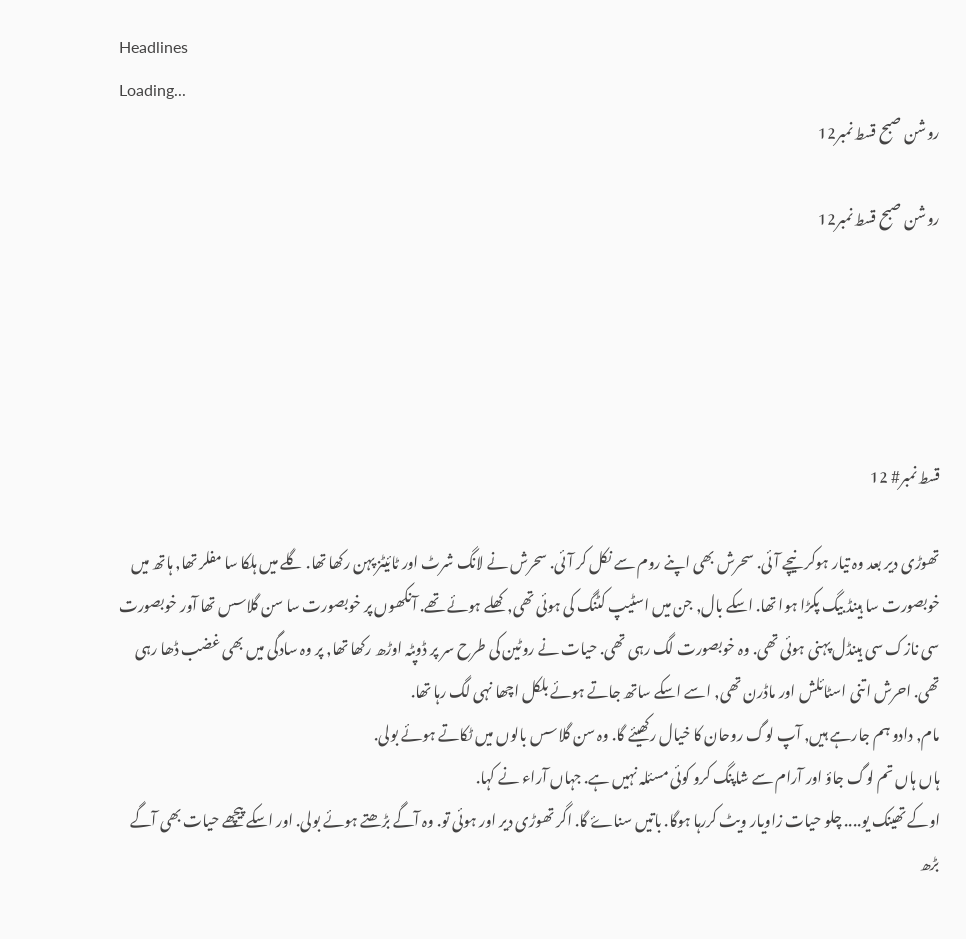Headlines
Loading...
روشن صبح قسط نمبر12

روشن صبح قسط نمبر12





قسط نمبر# 12

تھوڑی دیر بعد وہ تیار ہوکر نیچے آئی. سحرش بھی اپنے روم سے نکل کر آئی. سحرش نے لانگ شرٹ اور ٹائیٹز پہن رکھا تھا. گلے میں ہلکا سا مفلر تھا, ہاتھ میں خوبصورت سا ہینڈ بیگ پکڑا ہوا تھا. اسکے بال, جن میں اسٹیپ کٹنگ کی ہوئی تھی, کھلے ہوئے تھے. آنکھوں پر خوبصورت سا سن گلاسس تھا آور خوبصورت سی نازک سی ہینڈل پہنی ہوئی تھی. وہ خوبصورت لگ رہی تھی. حیات نے روٹین کی طرح سر پر ڈوپٹہ اوڑھ رکھا تھا, پر وہ سادگی میں بھی غضب ڈھا رہی تھی. احرش اتنی اسٹائلش اور ماڈرن تھی, اسے اسکے ساتھ جاتے ہوئے بلکل اچھا نہی لگ رہا تھا.
مام, دادو ہم جارہے ہیں, آپ لوگ روحان کا خیال رکھیئے گا. وہ سن گلاسس بالوں میں ٹکاتے ہوئے بولی.
ہاں ہاں تم لوگ جاؤ اور آرام سے شاپنگ کرو کوئی مسئلہ نہیں ہے. جہاں آراء نے کہا.
اوکے تھینک یو.... چلو حیات زاویار ویٹ کررہا ہوگا. باتیں سناۓ گا. اگر تھوڑی دیر اور ہوئی تو. وہ آگے بڑھتے ہوئے بولی. اور اسکے پیچھے حیات بھی آگے بڑھ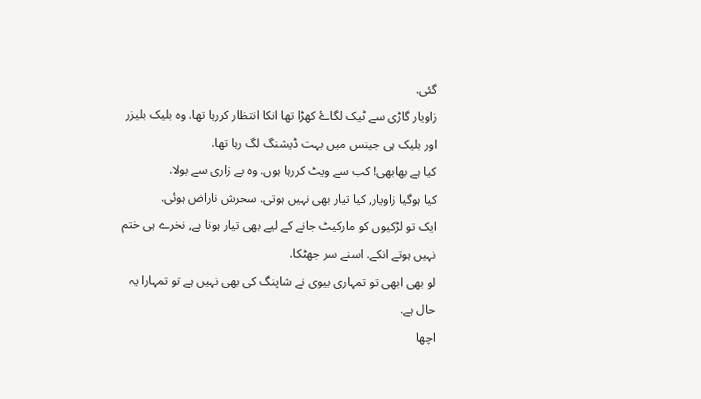گئی.
زاویار گاڑی سے ٹیک لگاۓ کھڑا تھا انکا انتظار کررہا تھا. وہ بلیک بلیزر اور بلیک ہی جینس میں بہت ڈیشنگ لگ رہا تھا.
کیا ہے بھابھی! کب سے ویٹ کررہا ہوں. وہ بے زاری سے بولا.
کیا ہوگیا زاویار, کیا تیار بھی نہیں ہوتی. سحرش ناراض ہوئی.
ایک تو لڑکیوں کو مارکیٹ جانے کے لیے بھی تیار ہونا ہے, نخرے ہی ختم نہیں ہوتے انکے. اسنے سر جھٹکا.
لو بھی ابھی تو تمہاری بیوی نے شاپنگ کی بھی نہیں ہے تو تمہارا یہ حال ہے.
اچھا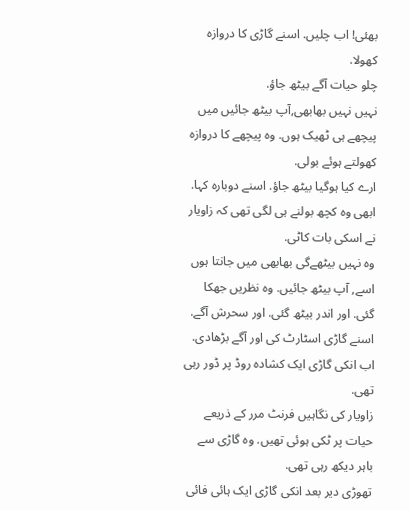بھئی! اب چلیں. اسنے گاڑی کا دروازہ کھولا.
چلو حیات آگے بیٹھ جاؤ.
نہیں نہیں بھابھی,آپ بیٹھ جائیں میں پیچھے ہی ٹھیک ہوں. وہ پیچھے کا دروازہ کھولتے ہوئے بولی.
ارے کیا ہوگیا بیٹھ جاؤ. اسنے دوبارہ کہا.
ابھی وہ کچھ بولنے ہی لگی تھی کہ زاویار نے اسکی بات کاٹی.
وہ نہیں بیٹھےگی بھابھی میں جانتا ہوں اسے, آپ بیٹھ جائیں. وہ نظریں جھکا گئی. اور اندر بیٹھ گئی. اور سحرش آگے.
اسنے گاڑی اسٹارٹ کی اور آگے بڑھادی. اب انکی گاڑی ایک کشادہ روڈ پر ڈور رہی تھی.
زاویار کی نگاہیں فرنٹ مرر کے ذریعے حیات پر ٹکی ہوئی تھیں. وہ گاڑی سے باہر دیکھ رہی تھی.
تھوڑی دیر بعد انکی گاڑی ایک ہائی فائی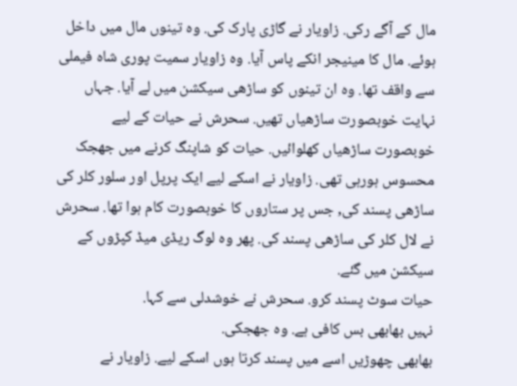مال کے آگے رکی. زاویار نے گاڑی پارک کی. وہ تینوں مال میں داخل ہوئے. مال کا مینیجر انکے پاس آیا. وہ زاویار سمیت پوری شاہ فیملی سے واقف تھا. وہ ان تینوں کو ساڑھی سیکشن میں لے آیا. جہاں نہایت خوبصورت ساڑھیاں تھیں. سحرش نے حیات کے لیے خوبصورت ساڑھیاں کھلوائیں. حیات کو شاپنگ کرنے میں جھجک محسوس ہورہی تھی. زاویار نے اسکے لیے ایک پرپل اور سلور کلر کی ساڑھی پسند کی, جس پر ستاروں کا خوبصورت کام ہوا تھا. سحرش نے لال کلر کی ساڑھی پسند کی. پھر وہ لوگ ریڈی میڈ کپڑوں کے سیکشن میں گئے.
حیات سوٹ پسند کرو. سحرش نے خوشدلی سے کہا.
نہیں بھابھی بس کافی ہے. وہ جھجکی.
بھابھی چھوڑیں اسے میں پسند کرتا ہوں اسکے لیے. زاویار نے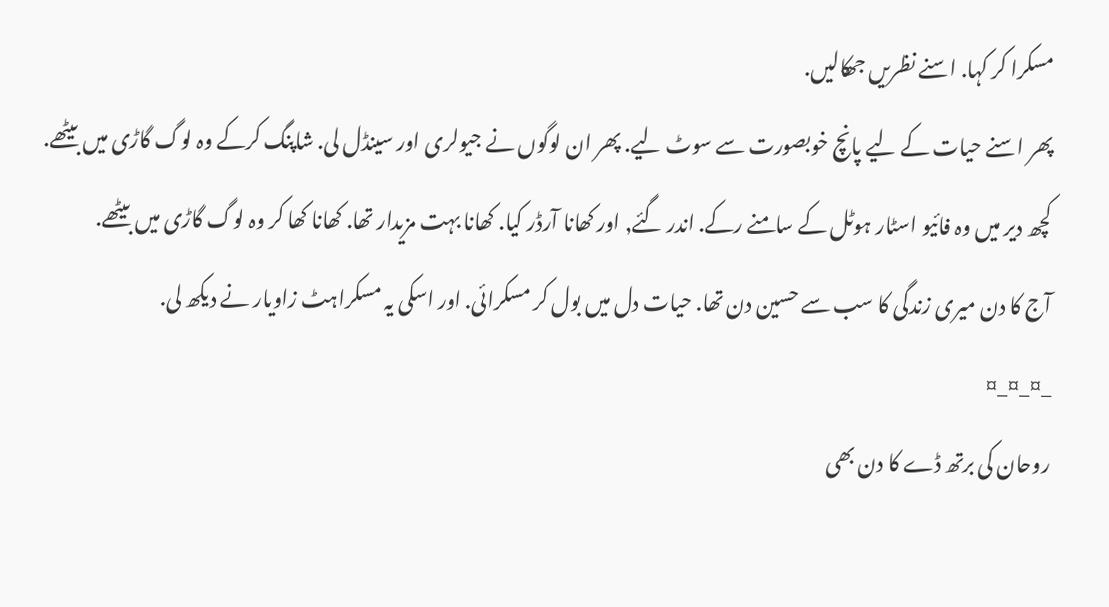مسکرا کر کہا. اسنے نظریں جھکالیں.
پھر اسنے حیات کے لیے پانچ خوبصورت سے سوٹ لیے. پھر ان لوگوں نے جیولری اور سینڈل لی. شاپنگ کرکے وہ لوگ گاڑی میں بیٹھے. کچھ دیر میں وہ فائیو اسٹار ہوٹل کے سامنے رکے. اندر گئے, اور کھانا آرڈر کیا. کھانا بہت مزیدار تھا. کھانا کھا کر وہ لوگ گاڑی میں بیٹھے.
آج کا دن میری زندگی کا سب سے حسین دن تھا. حیات دل میں بول کر مسکرائی. اور اسکی یہ مسکراہٹ زاویار نے دیکھ لی.
_¤_¤_¤
روحان کی برتھ ڈے کا دن بھی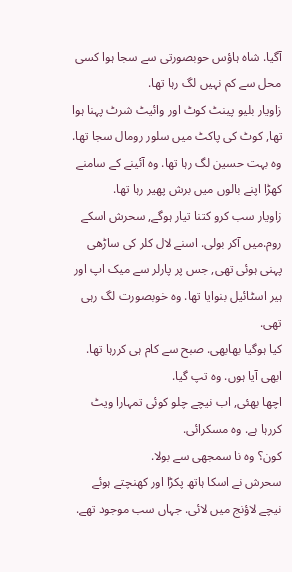آگیا. شاہ ہاؤس حوبصورتی سے سجا ہوا کسی محل سے کم نہیں لگ رہا تھا.
زاویار بلیو پینٹ کوٹ اور وائیٹ شرٹ پہنا ہوا تھا, کوٹ کی پاکٹ میں سلور رومال سجا تھا. وہ بہت حسین لگ رہا تھا. وہ آئینے کے سامنے کھڑا اپنے بالوں میں برش پھیر رہا تھا.
زاویار سب کرو کتنا تیار ہوگے, سحرش اسکے روم.میں آکر بولی. اسنے لال کلر کی ساڑھی پہنی ہوئی تھی, جس پر پارلر سے میک اپ اور ہیر اسٹائیل بنوایا تھا. وہ خوبصورت لگ رہی تھی.
کیا ہوگیا بھابھی. صبح سے کام ہی کررہا تھا. ابھی آیا ہوں. وہ تپ گیا.
اچھا بھئی, اب نیچے چلو کوئی تمہارا ویٹ کررہا ہے. وہ مسکرائی.
کون؟ وہ نا سمجھی سے بولا.
سحرش نے اسکا ہاتھ پکڑا اور کھنچتے ہوئے نیچے لاؤنج میں لائی. جہاں سب موجود تھے.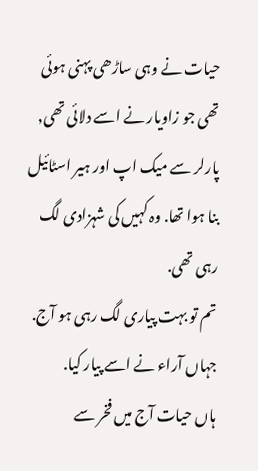حیات نے وہی ساڑھی پہنی ہوئی تھی جو زاویار نے اسے دلائی تھی, پارلر سے میک اپ اور ہیر اسٹائیل بنا ہوا تھا. وہ کہیں کی شہزادی لگ رہی تھی.
تم تو بہت پیاری لگ رہی ہو آج. جہاں آراء نے اسے پیار کیا.
ہاں حیات آج میں فخر سے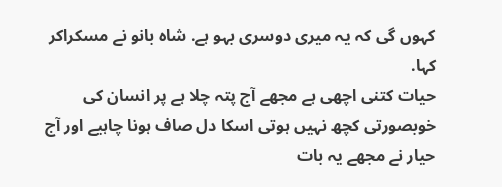کہوں گی کہ یہ میری دوسری بہو ہے. شاہ بانو نے مسکراکر کہا.
حیات کتنی اچھی ہے مجھے آج پتہ چلا ہے پر انسان کی خوبصورتی کچھ نہیں ہوتی اسکا دل صاف ہونا چاہیے اور آج حیار نے مجھے یہ بات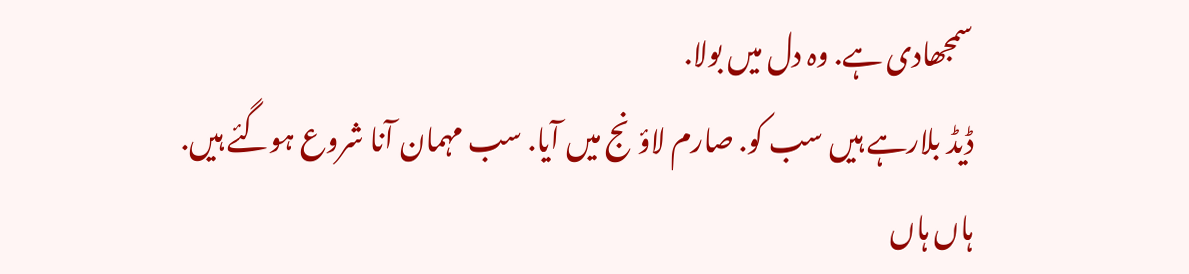سمجھادی ہے. وہ دل میں بولا.
ڈیڈ بلارہے ہیں سب کو. صارم لاؤنج میں آیا. سب مہمان آنا شروع ہوگئے ہیں.
ہاں ہاں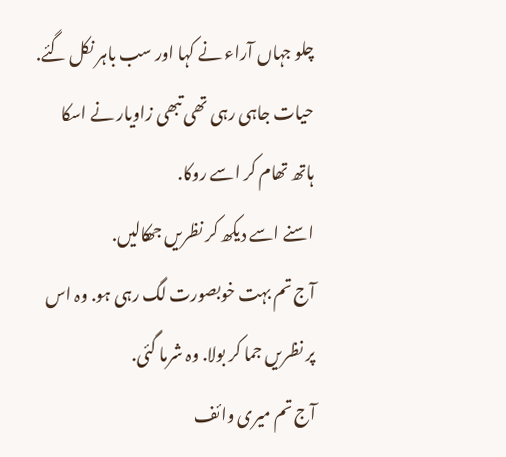چلو جہاں آراء نے کہا اور سب باہر نکل گئے.
حیات جاہی رہی تھی تبھی زاویار نے اسکا ہاتھ تھام کر اسے روکا.
اسنے اسے دیکھ کر نظریں جھکالیں.
آج تم بہت خوبصورت لگ رہی ہو. وہ اس پر نظریں جما کر بولا. وہ شرما گئی.
آج تم میری وائف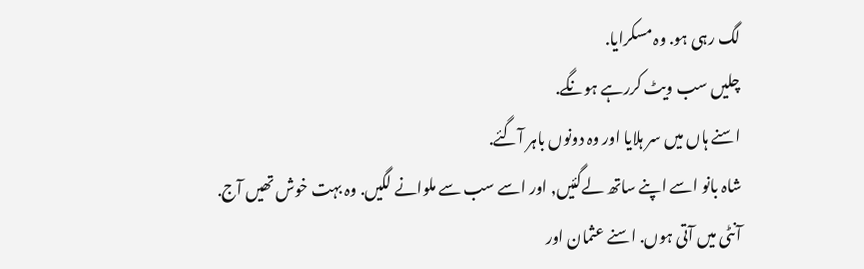لگ رہی ہو. وہ مسکرایا.
چلیں سب ویٹ کررہے ہونگے.
اسنے ہاں میں سر ہلایا اور وہ دونوں باہر آگئے.
شاہ بانو اسے اپنے ساتھ لےگئیں, اور اسے سب سے ملوانے لگیں. وہ بہت خوش تھیں آج.
آنٹی میں آتی ہوں. اسنے عثمان اور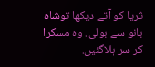ثریا کو آتے دیکھا توشاہ بانو سے بولی. وہ مسکرا کر سر ہلاگئیں.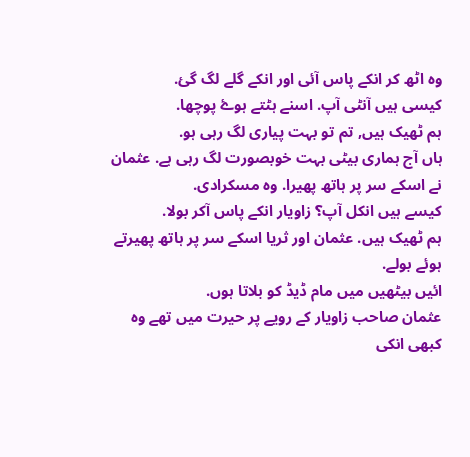وہ اٹھ کر انکے پاس آئی اور انکے گلے لگ گئ.
کیسی ہیں آنٹی آپ. اسنے ہٹتے ہوۓ پوچھا.
ہم ٹھیک ہیں, تم تو بہت پیاری لگ رہی ہو.
ہاں آج ہماری بیٹی بہت خوبصورت لگ رہی ہے. عثمان نے اسکے سر پر ہاتھ پھیرا. وہ مسکرادی.
کیسے ہیں انکل آپ؟ زاویار انکے پاس آکر بولا.
ہم ٹھیک ہیں. عثمان اور ثریا اسکے سر پر ہاتھ پھیرتے ہوئے بولے.
ائیں بیٹھیں میں مام ڈیڈ کو بلاتا ہوں.
عثمان صاحب زاویار کے رویے پر حیرت میں تھے وہ کبھی انکی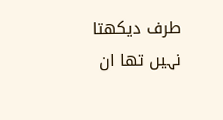طرف دیکھتا نہیں تھا ان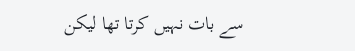سے بات نہیں کرتا تھا لیکن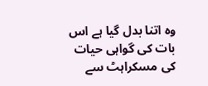وہ اتنا بدل گیا ہے اس بات کی گواہی حیات کی مسکراہٹ سے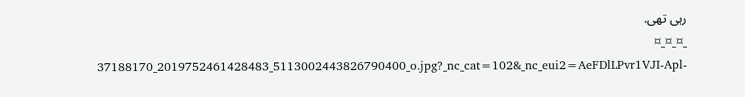رہی تھی.
_¤_¤_¤
37188170_2019752461428483_5113002443826790400_o.jpg?_nc_cat=102&_nc_eui2=AeFDlLPvr1VJI-Apl-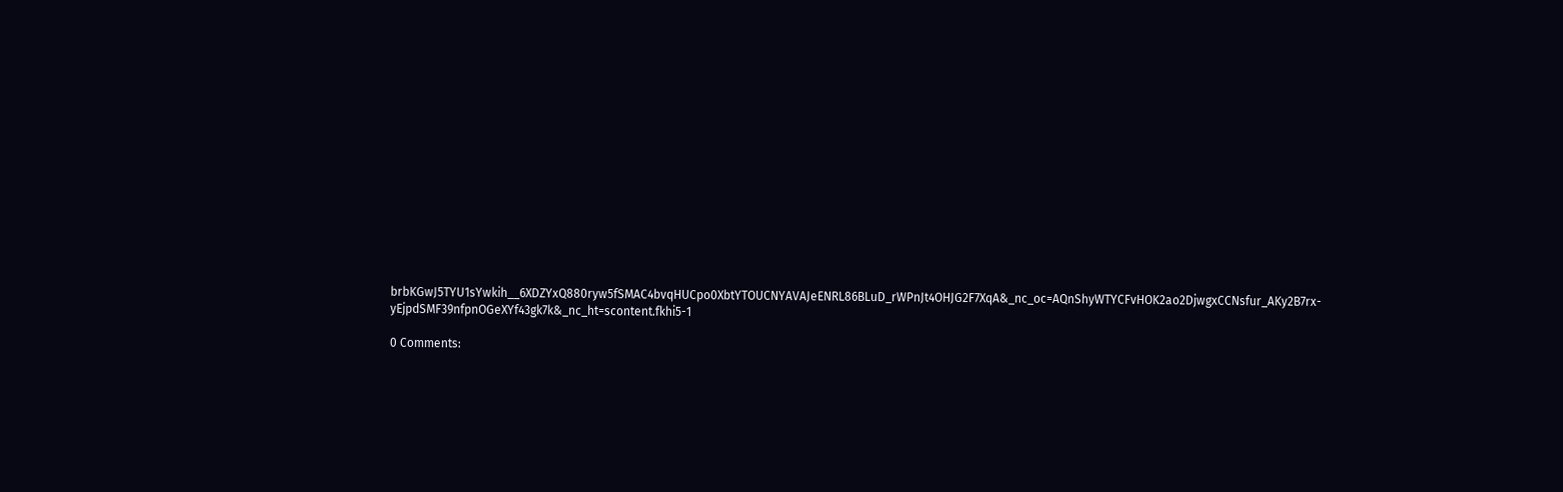brbKGwJ5TYU1sYwkih__6XDZYxQ880ryw5fSMAC4bvqHUCpo0XbtYTOUCNYAVAJeENRL86BLuD_rWPnJt4OHJG2F7XqA&_nc_oc=AQnShyWTYCFvHOK2ao2DjwgxCCNsfur_AKy2B7rx-yEjpdSMF39nfpnOGeXYf43gk7k&_nc_ht=scontent.fkhi5-1

0 Comments: